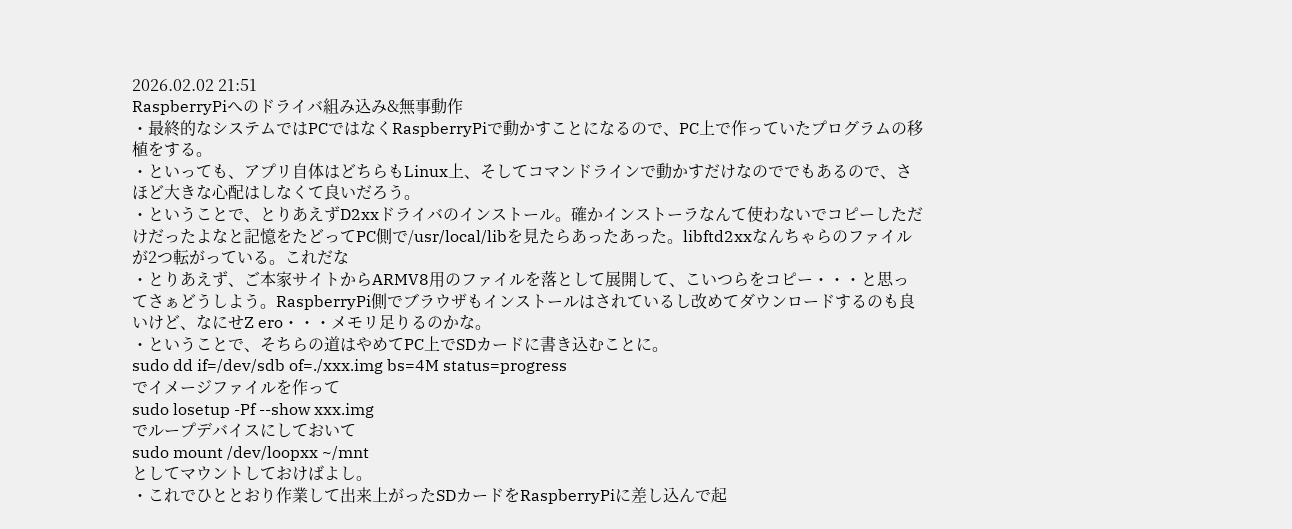2026.02.02 21:51
RaspberryPiへのドライバ組み込み&無事動作
・最終的なシステムではPCではなくRaspberryPiで動かすことになるので、PC上で作っていたプログラムの移植をする。
・といっても、アプリ自体はどちらもLinux上、そしてコマンドラインで動かすだけなのででもあるので、さほど大きな心配はしなくて良いだろう。
・ということで、とりあえずD2xxドライバのインストール。確かインストーラなんて使わないでコピーしただけだったよなと記憶をたどってPC側で/usr/local/libを見たらあったあった。libftd2xxなんちゃらのファイルが2つ転がっている。これだな
・とりあえず、ご本家サイトからARMV8用のファイルを落として展開して、こいつらをコピー・・・と思ってさぁどうしよう。RaspberryPi側でブラウザもインストールはされているし改めてダウンロードするのも良いけど、なにせZ ero・・・メモリ足りるのかな。
・ということで、そちらの道はやめてPC上でSDカードに書き込むことに。
sudo dd if=/dev/sdb of=./xxx.img bs=4M status=progress
でイメージファイルを作って
sudo losetup -Pf --show xxx.img
でループデバイスにしておいて
sudo mount /dev/loopxx ~/mnt
としてマウントしておけばよし。
・これでひととおり作業して出来上がったSDカードをRaspberryPiに差し込んで起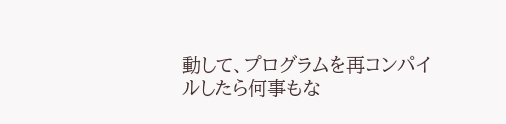動して、プログラムを再コンパイルしたら何事もな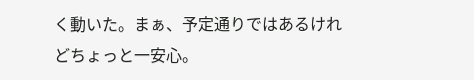く動いた。まぁ、予定通りではあるけれどちょっと一安心。